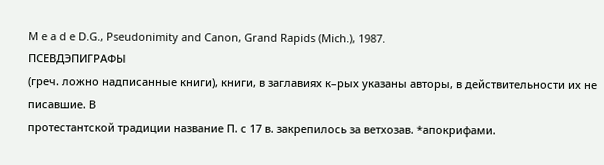M e a d e D.G., Pseudonimity and Canon, Grand Rapids (Mich.), 1987.
ПСЕВДЭПИГРАФЫ
(греч. ложно надписанные книги), книги, в заглавиях к–рых указаны авторы, в действительности их не писавшие. В
протестантской традиции название П. с 17 в. закрепилось за ветхозав. *апокрифами.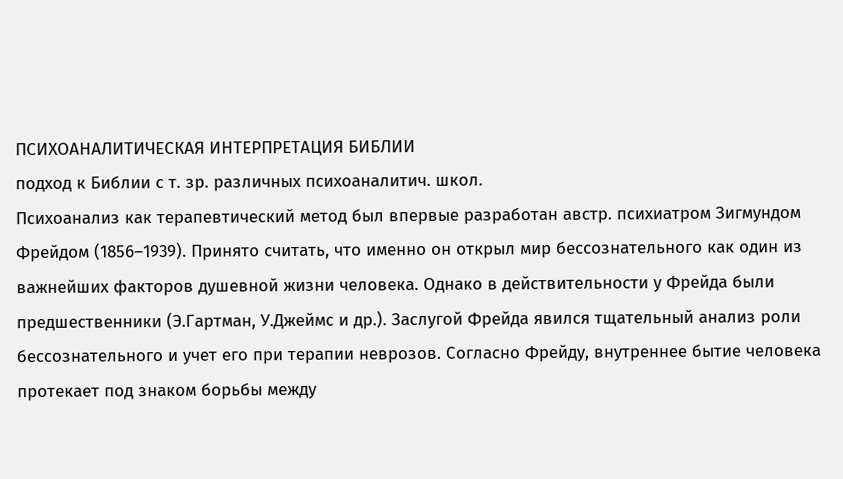ПСИХОАНАЛИТИЧЕСКАЯ ИНТЕРПРЕТАЦИЯ БИБЛИИ
подход к Библии с т. зр. различных психоаналитич. школ.
Психоанализ как терапевтический метод был впервые разработан австр. психиатром Зигмундом Фрейдом (1856–1939). Принято считать, что именно он открыл мир бессознательного как один из важнейших факторов душевной жизни человека. Однако в действительности у Фрейда были предшественники (Э.Гартман, У.Джеймс и др.). Заслугой Фрейда явился тщательный анализ роли бессознательного и учет его при терапии неврозов. Согласно Фрейду, внутреннее бытие человека протекает под знаком борьбы между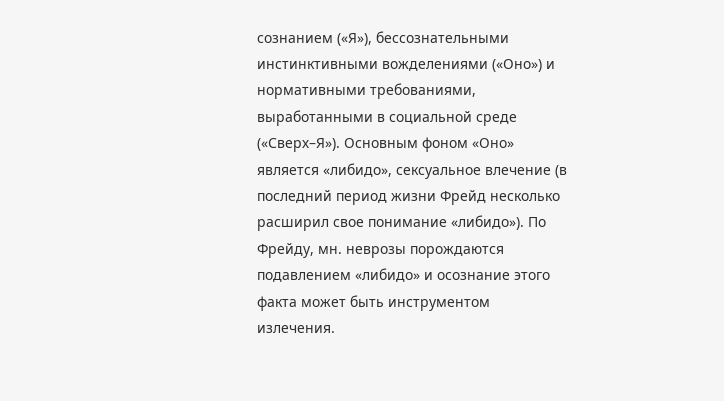сознанием («Я»), бессознательными инстинктивными вожделениями («Оно») и нормативными требованиями, выработанными в социальной среде («Сверх–Я»). Основным фоном «Оно» является «либидо», сексуальное влечение (в последний период жизни Фрейд несколько расширил свое понимание «либидо»). По Фрейду, мн. неврозы порождаются подавлением «либидо» и осознание этого факта может быть инструментом излечения.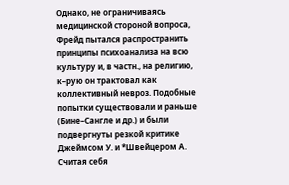Однако, не ограничиваясь медицинской стороной вопроса, Фрейд пытался распространить принципы психоанализа на всю культуру и, в частн., на религию, к–рую он трактовал как коллективный невроз. Подобные попытки существовали и раньше (Бине–Сангле и др.) и были подвергнуты резкой критике Джеймсом У. и *Швейцером А.
Считая себя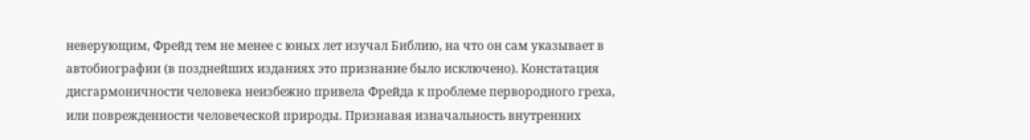неверующим, Фрейд тем не менее с юных лет изучал Библию, на что он сам указывает в автобиографии (в позднейших изданиях это признание было исключено). Констатация дисгармоничности человека неизбежно привела Фрейда к проблеме первородного греха, или поврежденности человеческой природы. Признавая изначальность внутренних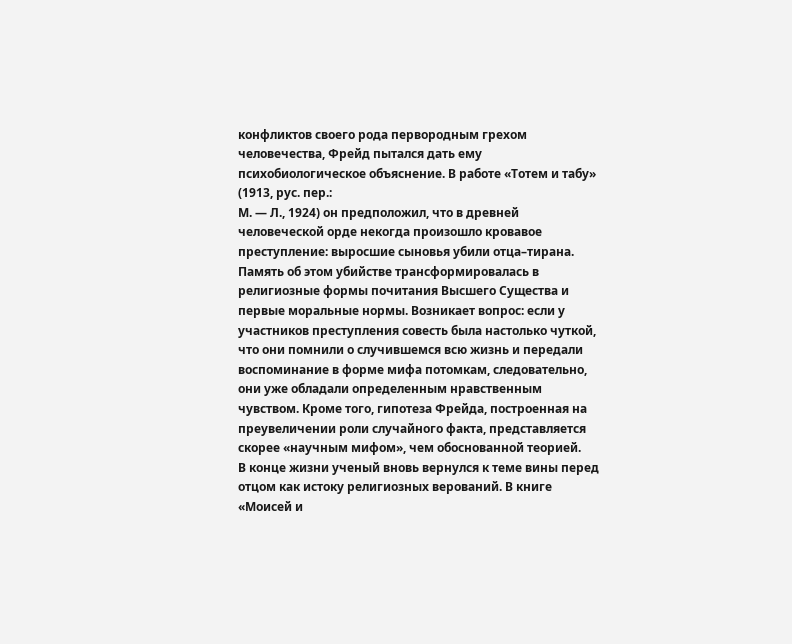конфликтов своего рода первородным грехом человечества, Фрейд пытался дать ему психобиологическое объяснение. В работе «Тотем и табу» (1913, рус. пер.:
М. — Л., 1924) он предположил, что в древней человеческой орде некогда произошло кровавое преступление: выросшие сыновья убили отца–тирана. Память об этом убийстве трансформировалась в религиозные формы почитания Высшего Существа и первые моральные нормы. Возникает вопрос: если у участников преступления совесть была настолько чуткой, что они помнили о случившемся всю жизнь и передали воспоминание в форме мифа потомкам, следовательно, они уже обладали определенным нравственным чувством. Кроме того, гипотеза Фрейда, построенная на преувеличении роли случайного факта, представляется скорее «научным мифом», чем обоснованной теорией.
В конце жизни ученый вновь вернулся к теме вины перед отцом как истоку религиозных верований. В книге «Моисей и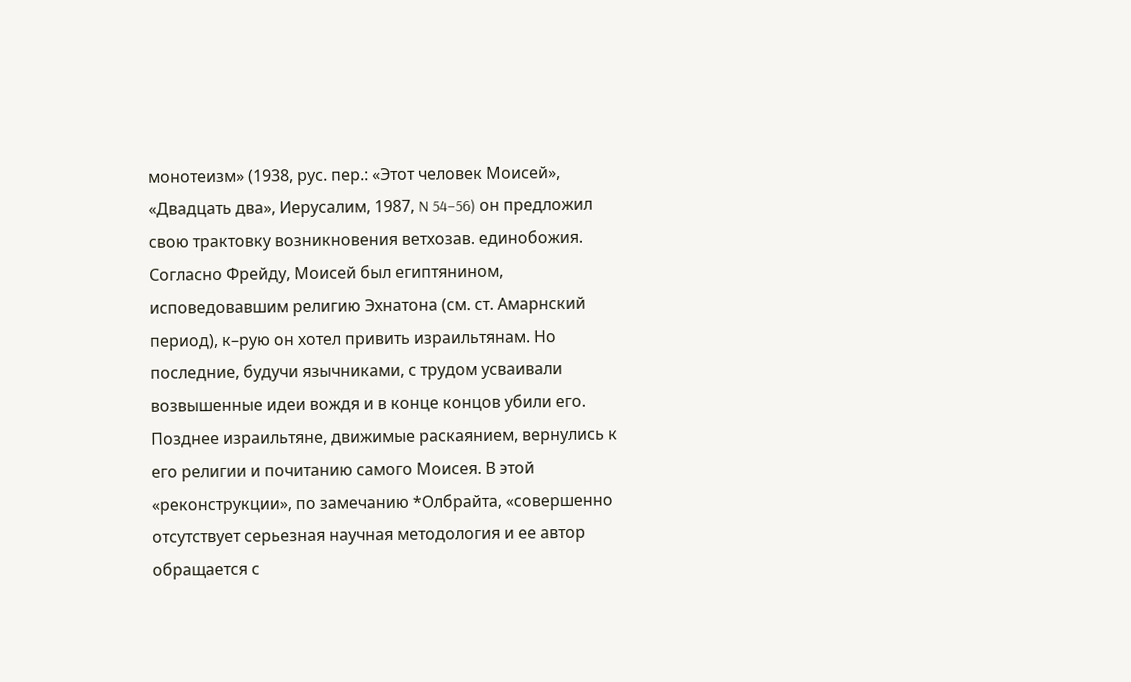монотеизм» (1938, рус. пер.: «Этот человек Моисей», «Двадцать два», Иерусалим, 1987, N 54–56) он предложил свою трактовку возникновения ветхозав. единобожия. Согласно Фрейду, Моисей был египтянином, исповедовавшим религию Эхнатона (см. ст. Амарнский период), к–рую он хотел привить израильтянам. Но последние, будучи язычниками, с трудом усваивали возвышенные идеи вождя и в конце концов убили его. Позднее израильтяне, движимые раскаянием, вернулись к его религии и почитанию самого Моисея. В этой «реконструкции», по замечанию *Олбрайта, «совершенно отсутствует серьезная научная методология и ее автор обращается с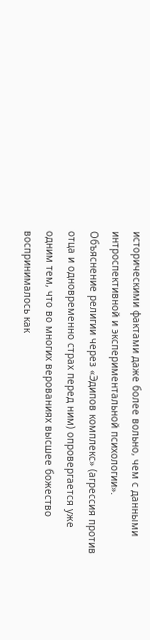историческими фактами даже более вольно, чем с данными интроспективной и экспериментальной психологии». Объяснение религии через «Эдипов комплекс» (агрессия против отца и одновременно страх перед ним) опровергается уже одним тем, что во многих верованиях высшее божество воспринималось как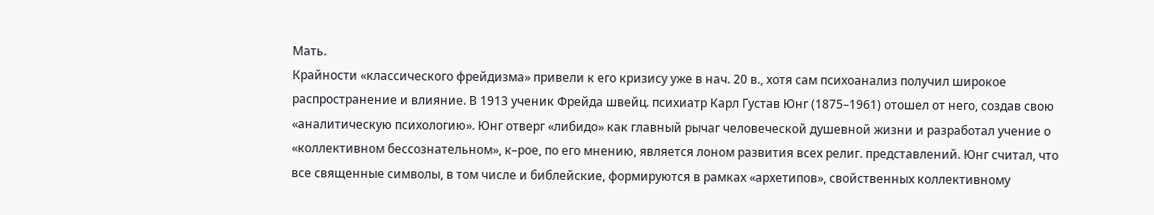Мать.
Крайности «классического фрейдизма» привели к его кризису уже в нач. 20 в., хотя сам психоанализ получил широкое распространение и влияние. В 1913 ученик Фрейда швейц. психиатр Карл Густав Юнг (1875–1961) отошел от него, создав свою «аналитическую психологию». Юнг отверг «либидо» как главный рычаг человеческой душевной жизни и разработал учение о «коллективном бессознательном», к–рое, по его мнению, является лоном развития всех религ. представлений. Юнг считал, что все священные символы, в том числе и библейские, формируются в рамках «архетипов», свойственных коллективному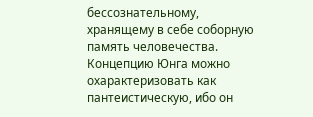бессознательному, хранящему в себе соборную память человечества. Концепцию Юнга можно охарактеризовать как пантеистическую, ибо он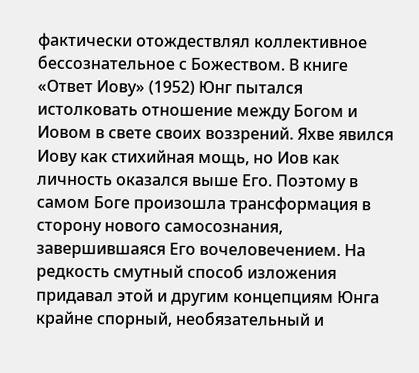фактически отождествлял коллективное бессознательное с Божеством. В книге «Ответ Иову» (1952) Юнг пытался истолковать отношение между Богом и Иовом в свете своих воззрений. Яхве явился Иову как стихийная мощь, но Иов как личность оказался выше Его. Поэтому в самом Боге произошла трансформация в сторону нового самосознания, завершившаяся Его вочеловечением. На редкость смутный способ изложения придавал этой и другим концепциям Юнга крайне спорный, необязательный и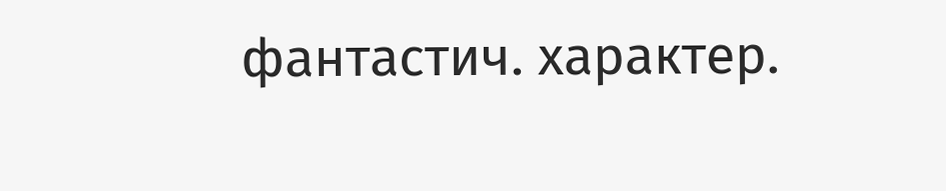фантастич. характер.